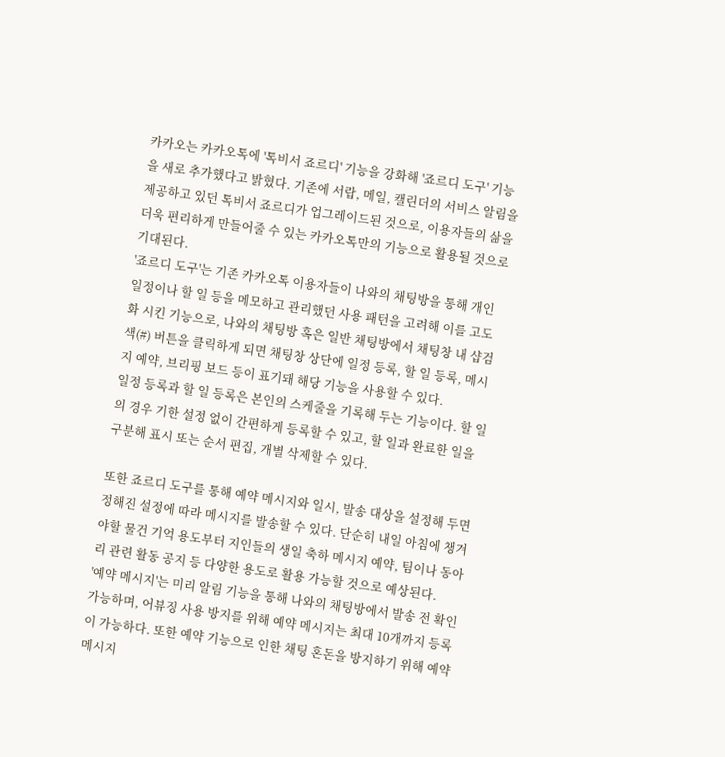카카오는 카카오톡에 '톡비서 죠르디' 기능을 강화해 '죠르디 도구' 기능을 새로 추가했다고 밝혔다. 기존에 서랍, 메일, 캘린더의 서비스 알림을 제공하고 있던 톡비서 죠르디가 업그레이드된 것으로, 이용자들의 삶을 더욱 편리하게 만들어줄 수 있는 카카오톡만의 기능으로 활용될 것으로 기대된다.
'죠르디 도구'는 기존 카카오톡 이용자들이 나와의 채팅방을 통해 개인 일정이나 할 일 등을 메모하고 관리했던 사용 패턴을 고려해 이를 고도화 시킨 기능으로, 나와의 채팅방 혹은 일반 채팅방에서 채팅창 내 샵검색(#) 버튼을 클릭하게 되면 채팅창 상단에 일정 등록, 할 일 등록, 메시지 예약, 브리핑 보드 등이 표기돼 해당 기능을 사용할 수 있다.
일정 등록과 할 일 등록은 본인의 스케줄을 기록해 두는 기능이다. 할 일의 경우 기한 설정 없이 간편하게 등록할 수 있고, 할 일과 완료한 일을 구분해 표시 또는 순서 편집, 개별 삭제할 수 있다.

또한 죠르디 도구를 통해 예약 메시지와 일시, 발송 대상을 설정해 두면 정해진 설정에 따라 메시지를 발송할 수 있다. 단순히 내일 아침에 챙겨야할 물건 기억 용도부터 지인들의 생일 축하 메시지 예약, 팀이나 동아리 관련 활동 공지 등 다양한 용도로 활용 가능할 것으로 예상된다.
'예약 메시지'는 미리 알림 기능을 통해 나와의 채팅방에서 발송 전 확인 가능하며, 어뷰징 사용 방지를 위해 예약 메시지는 최대 10개까지 등록이 가능하다. 또한 예약 기능으로 인한 채팅 혼돈을 방지하기 위해 예약 메시지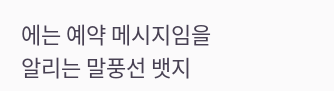에는 예약 메시지임을 알리는 말풍선 뱃지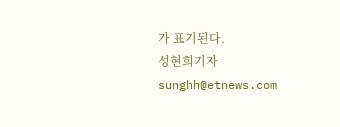가 표기된다.
성현희기자 sunghh@etnews.com